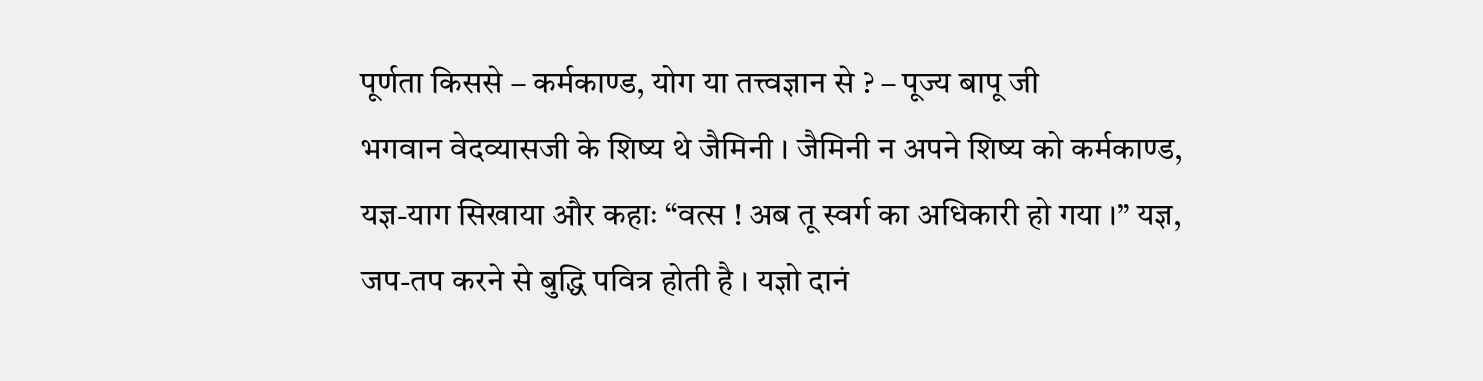पूर्णता किससे – कर्मकाण्ड, योग या तत्त्वज्ञान से ? – पूज्य बापू जी
भगवान वेदव्यासजी के शिष्य थे जैमिनी । जैमिनी न अपने शिष्य को कर्मकाण्ड, यज्ञ-याग सिखाया और कहाः “वत्स ! अब तू स्वर्ग का अधिकारी हो गया ।” यज्ञ, जप-तप करने से बुद्धि पवित्र होती है । यज्ञो दानं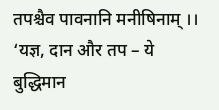तपश्चैव पावनानि मनीषिनाम् ।। ‘यज्ञ, दान और तप – ये बुद्धिमान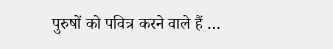पुरुषों को पवित्र करने वाले हैं …